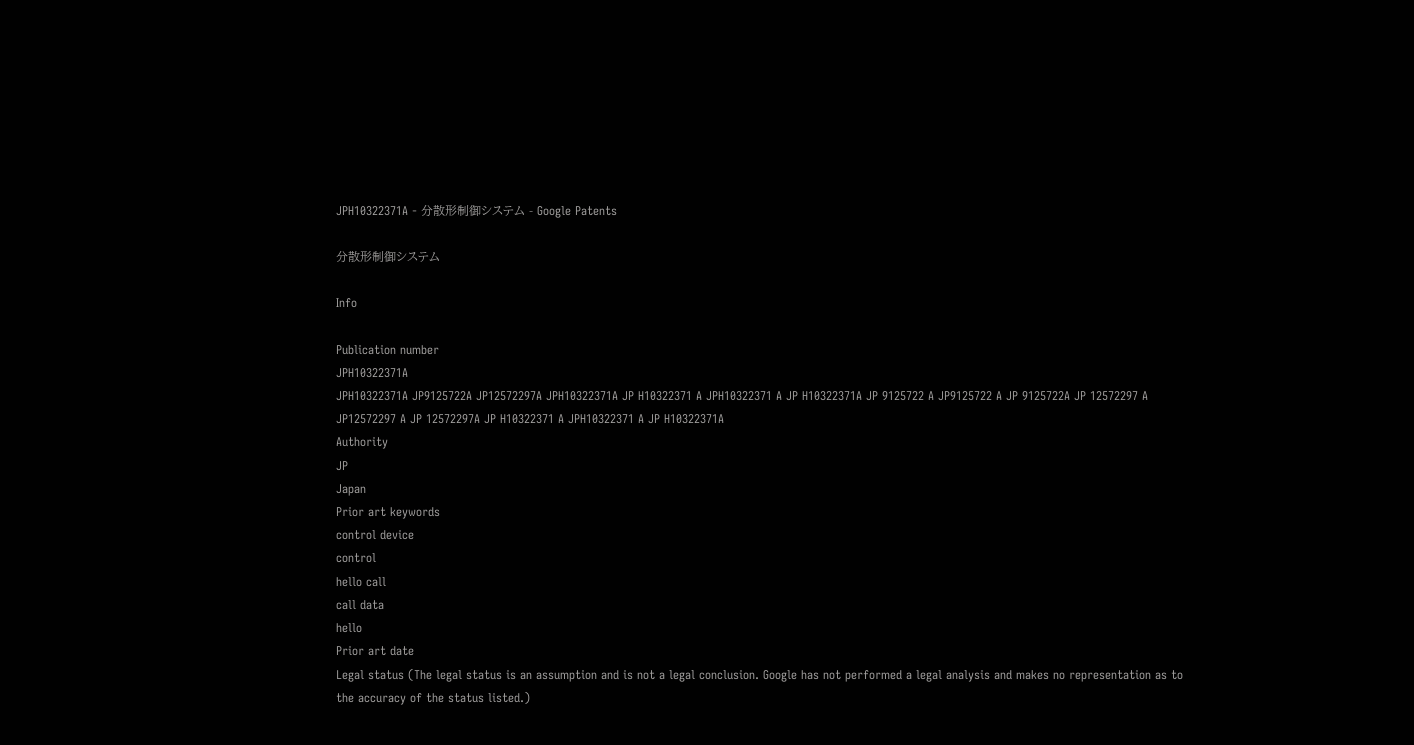JPH10322371A - 分散形制御システム - Google Patents

分散形制御システム

Info

Publication number
JPH10322371A
JPH10322371A JP9125722A JP12572297A JPH10322371A JP H10322371 A JPH10322371 A JP H10322371A JP 9125722 A JP9125722 A JP 9125722A JP 12572297 A JP12572297 A JP 12572297A JP H10322371 A JPH10322371 A JP H10322371A
Authority
JP
Japan
Prior art keywords
control device
control
hello call
call data
hello
Prior art date
Legal status (The legal status is an assumption and is not a legal conclusion. Google has not performed a legal analysis and makes no representation as to the accuracy of the status listed.)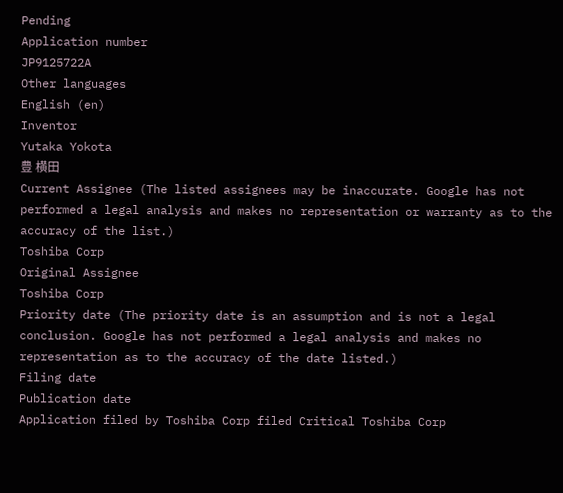Pending
Application number
JP9125722A
Other languages
English (en)
Inventor
Yutaka Yokota
豊 横田
Current Assignee (The listed assignees may be inaccurate. Google has not performed a legal analysis and makes no representation or warranty as to the accuracy of the list.)
Toshiba Corp
Original Assignee
Toshiba Corp
Priority date (The priority date is an assumption and is not a legal conclusion. Google has not performed a legal analysis and makes no representation as to the accuracy of the date listed.)
Filing date
Publication date
Application filed by Toshiba Corp filed Critical Toshiba Corp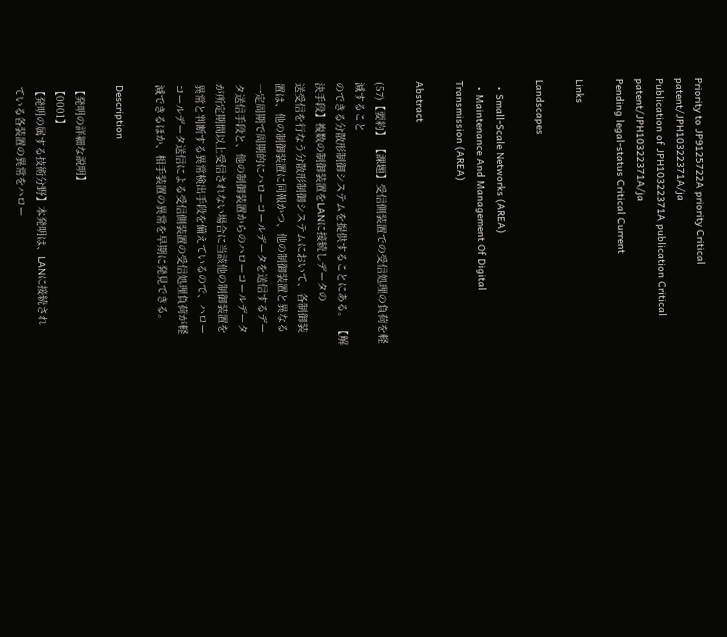Priority to JP9125722A priority Critical patent/JPH10322371A/ja
Publication of JPH10322371A publication Critical patent/JPH10322371A/ja
Pending legal-status Critical Current

Links

Landscapes

  • Small-Scale Networks (AREA)
  • Maintenance And Management Of Digital Transmission (AREA)

Abstract

(57)【要約】 【課題】受信側装置での受信処理の負荷を軽減すること
のできる分散形制御システムを提供することにある。 【解決手段】複数の制御装置をLANに接続しデータの
送受信を行なう分散形制御システムにおいて、各制御装
置は、他の制御装置に同報かつ、他の制御装置と異なる
一定周期で周期的にハローコールデータを送信するデー
タ送信手段と、他の制御装置からのハローコールデータ
が所定期間以上受信されない場合に当該他の制御装置を
異常と判断する異常検出手段を備えているので、ハロー
コールデータ送信による受信側装置の受信処理負荷が軽
減できるほか、相手装置の異常を早期に発見できる。

Description

【発明の詳細な説明】
【0001】
【発明の属する技術分野】本発明は、LANに接続され
ている各装置の異常をハロー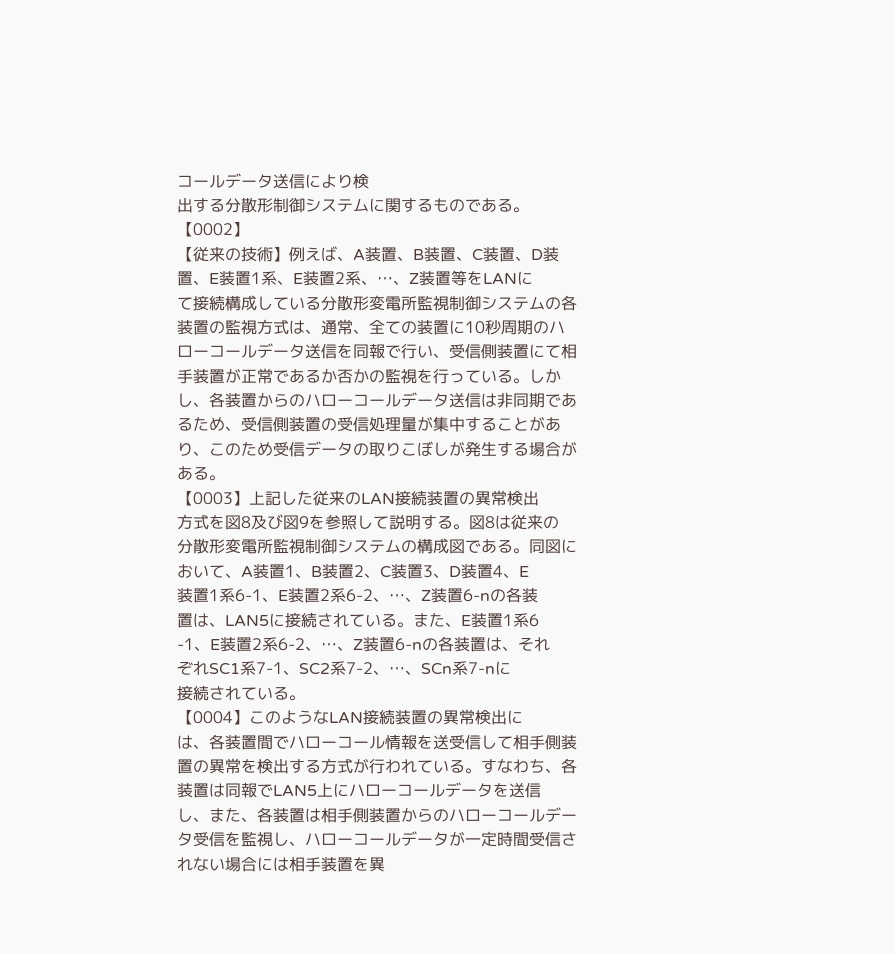コールデータ送信により検
出する分散形制御システムに関するものである。
【0002】
【従来の技術】例えば、A装置、B装置、C装置、D装
置、E装置1系、E装置2系、…、Z装置等をLANに
て接続構成している分散形変電所監視制御システムの各
装置の監視方式は、通常、全ての装置に10秒周期のハ
ローコールデータ送信を同報で行い、受信側装置にて相
手装置が正常であるか否かの監視を行っている。しか
し、各装置からのハローコールデータ送信は非同期であ
るため、受信側装置の受信処理量が集中することがあ
り、このため受信データの取りこぼしが発生する場合が
ある。
【0003】上記した従来のLAN接続装置の異常検出
方式を図8及び図9を参照して説明する。図8は従来の
分散形変電所監視制御システムの構成図である。同図に
おいて、A装置1、B装置2、C装置3、D装置4、E
装置1系6-1、E装置2系6-2、…、Z装置6-nの各装
置は、LAN5に接続されている。また、E装置1系6
-1、E装置2系6-2、…、Z装置6-nの各装置は、それ
ぞれSC1系7-1、SC2系7-2、…、SCn系7-nに
接続されている。
【0004】このようなLAN接続装置の異常検出に
は、各装置間でハローコール情報を送受信して相手側装
置の異常を検出する方式が行われている。すなわち、各
装置は同報でLAN5上にハローコールデータを送信
し、また、各装置は相手側装置からのハローコールデー
タ受信を監視し、ハローコールデータが一定時間受信さ
れない場合には相手装置を異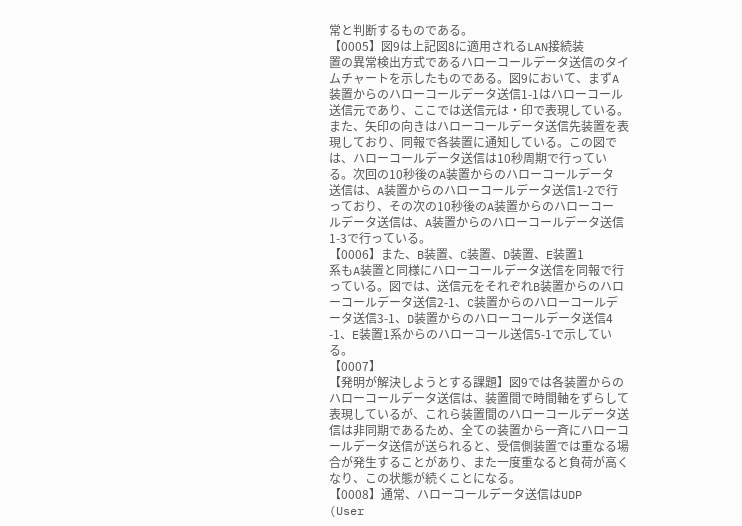常と判断するものである。
【0005】図9は上記図8に適用されるLAN接続装
置の異常検出方式であるハローコールデータ送信のタイ
ムチャートを示したものである。図9において、まずA
装置からのハローコールデータ送信1-1はハローコール
送信元であり、ここでは送信元は・印で表現している。
また、矢印の向きはハローコールデータ送信先装置を表
現しており、同報で各装置に通知している。この図で
は、ハローコールデータ送信は10秒周期で行ってい
る。次回の10秒後のA装置からのハローコールデータ
送信は、A装置からのハローコールデータ送信1-2で行
っており、その次の10秒後のA装置からのハローコー
ルデータ送信は、A装置からのハローコールデータ送信
1-3で行っている。
【0006】また、B装置、C装置、D装置、E装置1
系もA装置と同様にハローコールデータ送信を同報で行
っている。図では、送信元をそれぞれB装置からのハロ
ーコールデータ送信2-1、C装置からのハローコールデ
ータ送信3-1、D装置からのハローコールデータ送信4
-1、E装置1系からのハローコール送信5-1で示してい
る。
【0007】
【発明が解決しようとする課題】図9では各装置からの
ハローコールデータ送信は、装置間で時間軸をずらして
表現しているが、これら装置間のハローコールデータ送
信は非同期であるため、全ての装置から一斉にハローコ
ールデータ送信が送られると、受信側装置では重なる場
合が発生することがあり、また一度重なると負荷が高く
なり、この状態が続くことになる。
【0008】通常、ハローコールデータ送信はUDP
(User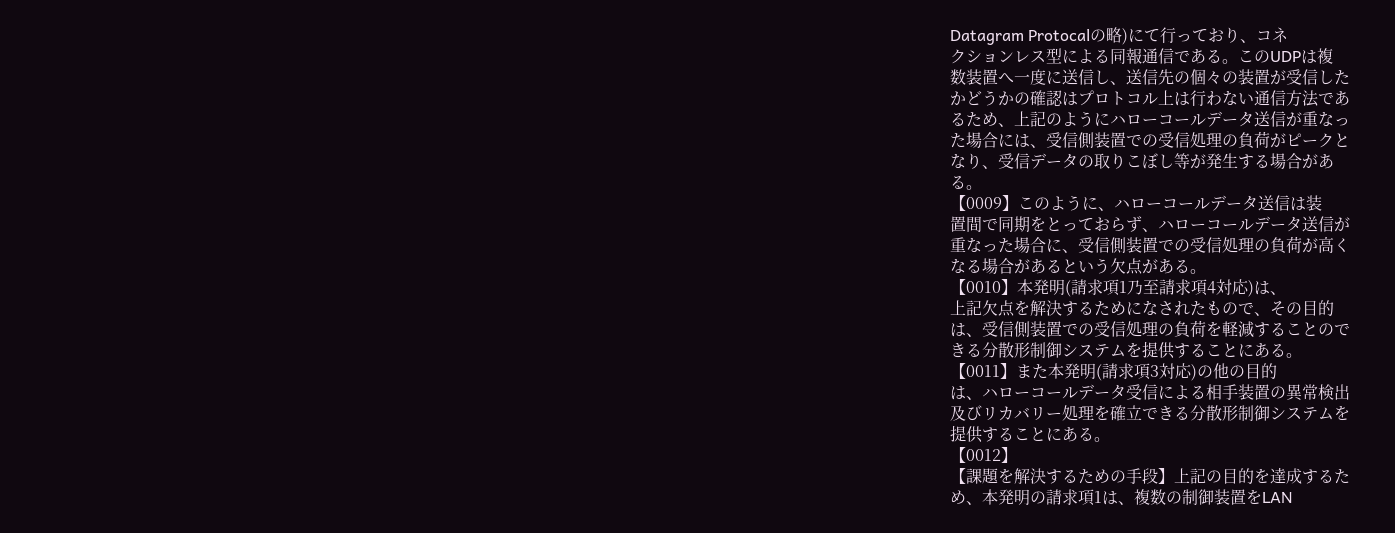Datagram Protocalの略)にて行っており、コネ
クションレス型による同報通信である。このUDPは複
数装置へ一度に送信し、送信先の個々の装置が受信した
かどうかの確認はプロトコル上は行わない通信方法であ
るため、上記のようにハローコールデータ送信が重なっ
た場合には、受信側装置での受信処理の負荷がピークと
なり、受信データの取りこぼし等が発生する場合があ
る。
【0009】このように、ハローコールデータ送信は装
置間で同期をとっておらず、ハローコールデータ送信が
重なった場合に、受信側装置での受信処理の負荷が高く
なる場合があるという欠点がある。
【0010】本発明(請求項1乃至請求項4対応)は、
上記欠点を解決するためになされたもので、その目的
は、受信側装置での受信処理の負荷を軽減することので
きる分散形制御システムを提供することにある。
【0011】また本発明(請求項3対応)の他の目的
は、ハローコールデータ受信による相手装置の異常検出
及びリカバリー処理を確立できる分散形制御システムを
提供することにある。
【0012】
【課題を解決するための手段】上記の目的を達成するた
め、本発明の請求項1は、複数の制御装置をLAN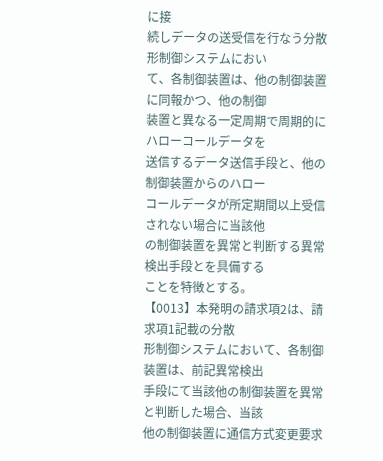に接
続しデータの送受信を行なう分散形制御システムにおい
て、各制御装置は、他の制御装置に同報かつ、他の制御
装置と異なる一定周期で周期的にハローコールデータを
送信するデータ送信手段と、他の制御装置からのハロー
コールデータが所定期間以上受信されない場合に当該他
の制御装置を異常と判断する異常検出手段とを具備する
ことを特徴とする。
【0013】本発明の請求項2は、請求項1記載の分散
形制御システムにおいて、各制御装置は、前記異常検出
手段にて当該他の制御装置を異常と判断した場合、当該
他の制御装置に通信方式変更要求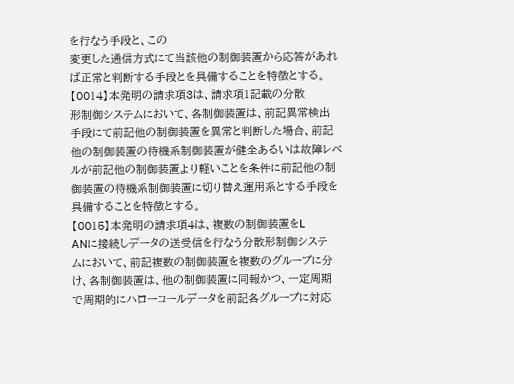を行なう手段と、この
変更した通信方式にて当該他の制御装置から応答があれ
ば正常と判断する手段とを具備することを特徴とする。
【0014】本発明の請求項3は、請求項1記載の分散
形制御システムにおいて、各制御装置は、前記異常検出
手段にて前記他の制御装置を異常と判断した場合、前記
他の制御装置の待機系制御装置が健全あるいは故障レベ
ルが前記他の制御装置より軽いことを条件に前記他の制
御装置の待機系制御装置に切り替え運用系とする手段を
具備することを特徴とする。
【0015】本発明の請求項4は、複数の制御装置をL
ANに接続しデータの送受信を行なう分散形制御システ
ムにおいて、前記複数の制御装置を複数のグループに分
け、各制御装置は、他の制御装置に同報かつ、一定周期
で周期的にハローコールデータを前記各グループに対応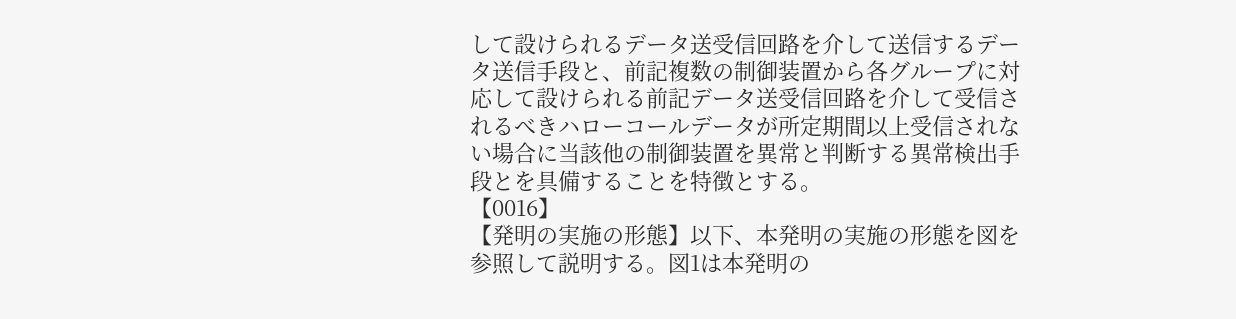して設けられるデータ送受信回路を介して送信するデー
タ送信手段と、前記複数の制御装置から各グループに対
応して設けられる前記データ送受信回路を介して受信さ
れるべきハローコールデータが所定期間以上受信されな
い場合に当該他の制御装置を異常と判断する異常検出手
段とを具備することを特徴とする。
【0016】
【発明の実施の形態】以下、本発明の実施の形態を図を
参照して説明する。図1は本発明の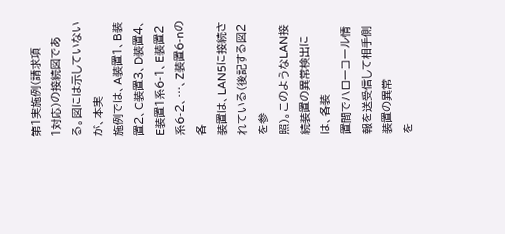第1実施例(請求項
1対応)の接続図である。図には示していないが、本実
施例では、A装置1、B装置2、C装置3、D装置4、
E装置1系6-1、E装置2系6-2、…、Z装置6-nの各
装置は、LAN5に接続されている(後記する図2を参
照)。このようなLAN接続装置の異常検出には、各装
置間でハローコール情報を送受信して相手側装置の異常
を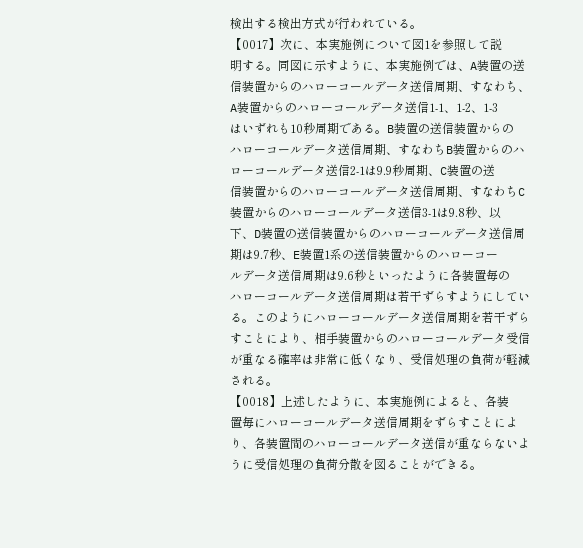検出する検出方式が行われている。
【0017】次に、本実施例について図1を参照して説
明する。同図に示すように、本実施例では、A装置の送
信装置からのハローコールデータ送信周期、すなわち、
A装置からのハローコールデータ送信1-1、1-2、1-3
はいずれも10秒周期である。B装置の送信装置からの
ハローコールデータ送信周期、すなわちB装置からのハ
ローコールデータ送信2-1は9.9秒周期、C装置の送
信装置からのハローコールデータ送信周期、すなわちC
装置からのハローコールデータ送信3-1は9.8秒、以
下、D装置の送信装置からのハローコールデータ送信周
期は9.7秒、E装置1系の送信装置からのハローコー
ルデータ送信周期は9.6秒といったように各装置毎の
ハローコールデータ送信周期は若干ずらすようにしてい
る。このようにハローコールデータ送信周期を若干ずら
すことにより、相手装置からのハローコールデータ受信
が重なる確率は非常に低くなり、受信処理の負荷が軽減
される。
【0018】上述したように、本実施例によると、各装
置毎にハローコールデータ送信周期をずらすことによ
り、各装置間のハローコールデータ送信が重ならないよ
うに受信処理の負荷分散を図ることができる。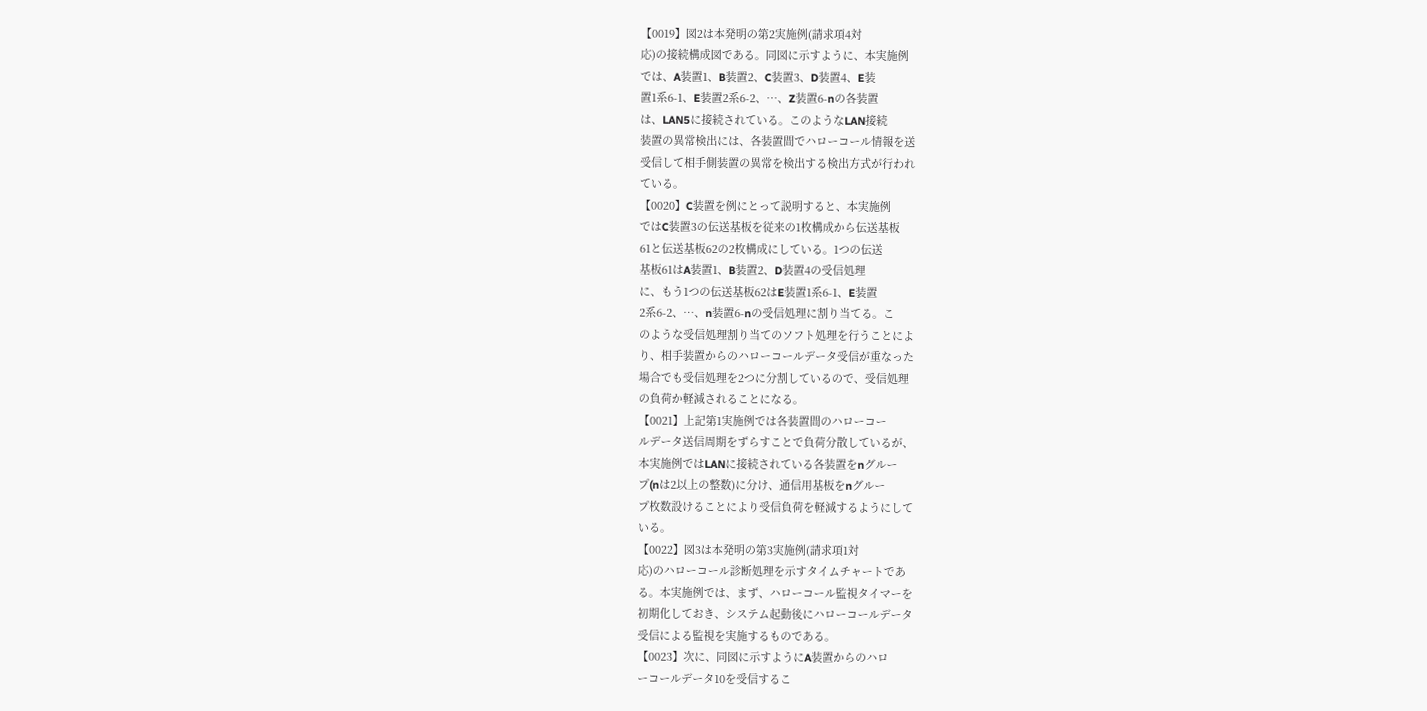【0019】図2は本発明の第2実施例(請求項4対
応)の接続構成図である。同図に示すように、本実施例
では、A装置1、B装置2、C装置3、D装置4、E装
置1系6-1、E装置2系6-2、…、Z装置6-nの各装置
は、LAN5に接続されている。このようなLAN接続
装置の異常検出には、各装置間でハローコール情報を送
受信して相手側装置の異常を検出する検出方式が行われ
ている。
【0020】C装置を例にとって説明すると、本実施例
ではC装置3の伝送基板を従来の1枚構成から伝送基板
61と伝送基板62の2枚構成にしている。1つの伝送
基板61はA装置1、B装置2、D装置4の受信処理
に、もう1つの伝送基板62はE装置1系6-1、E装置
2系6-2、…、n装置6-nの受信処理に割り当てる。こ
のような受信処理割り当てのソフト処理を行うことによ
り、相手装置からのハローコールデータ受信が重なった
場合でも受信処理を2つに分割しているので、受信処理
の負荷か軽減されることになる。
【0021】上記第1実施例では各装置間のハローコー
ルデータ送信周期をずらすことで負荷分散しているが、
本実施例ではLANに接続されている各装置をnグルー
プ(nは2以上の整数)に分け、通信用基板をnグルー
プ枚数設けることにより受信負荷を軽減するようにして
いる。
【0022】図3は本発明の第3実施例(請求項1対
応)のハローコール診断処理を示すタイムチャートであ
る。本実施例では、まず、ハローコール監視タイマーを
初期化しておき、システム起動後にハローコールデータ
受信による監視を実施するものである。
【0023】次に、同図に示すようにA装置からのハロ
ーコールデータ10を受信するこ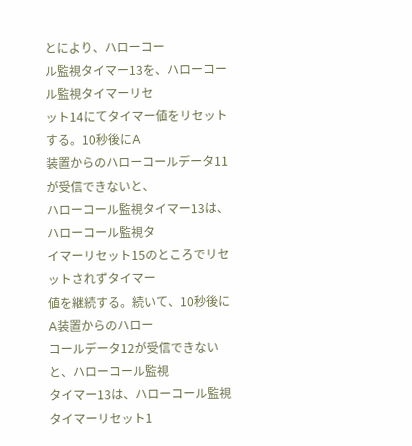とにより、ハローコー
ル監視タイマー13を、ハローコール監視タイマーリセ
ット14にてタイマー値をリセットする。10秒後にA
装置からのハローコールデータ11が受信できないと、
ハローコール監視タイマー13は、ハローコール監視タ
イマーリセット15のところでリセットされずタイマー
値を継続する。続いて、10秒後にA装置からのハロー
コールデータ12が受信できないと、ハローコール監視
タイマー13は、ハローコール監視タイマーリセット1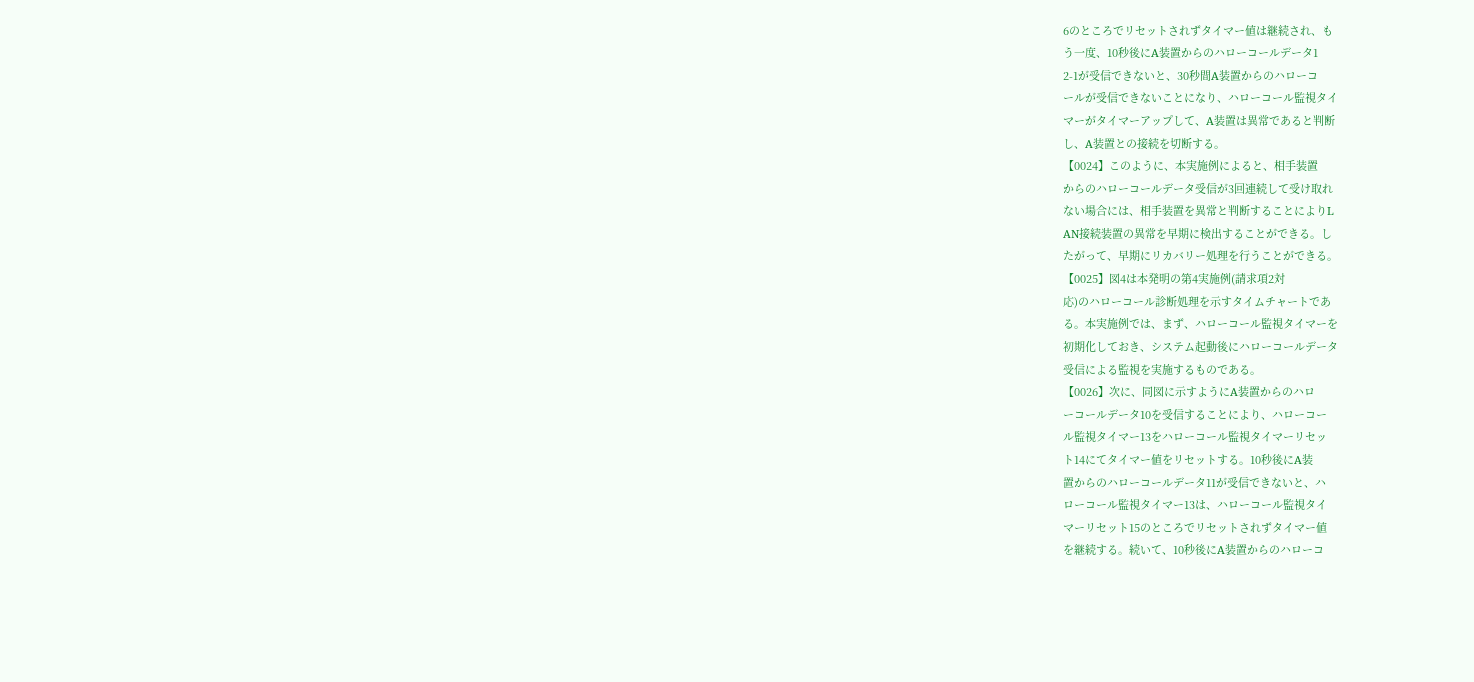6のところでリセットされずタイマー値は継続され、も
う一度、10秒後にA装置からのハローコールデータ1
2-1が受信できないと、30秒間A装置からのハローコ
ールが受信できないことになり、ハローコール監視タイ
マーがタイマーアップして、A装置は異常であると判断
し、A装置との接続を切断する。
【0024】このように、本実施例によると、相手装置
からのハローコールデータ受信が3回連続して受け取れ
ない場合には、相手装置を異常と判断することによりL
AN接続装置の異常を早期に検出することができる。し
たがって、早期にリカバリー処理を行うことができる。
【0025】図4は本発明の第4実施例(請求項2対
応)のハローコール診断処理を示すタイムチャートであ
る。本実施例では、まず、ハローコール監視タイマーを
初期化しておき、システム起動後にハローコールデータ
受信による監視を実施するものである。
【0026】次に、同図に示すようにA装置からのハロ
ーコールデータ10を受信することにより、ハローコー
ル監視タイマー13をハローコール監視タイマーリセッ
ト14にてタイマー値をリセットする。10秒後にA装
置からのハローコールデータ11が受信できないと、ハ
ローコール監視タイマー13は、ハローコール監視タイ
マーリセット15のところでリセットされずタイマー値
を継続する。続いて、10秒後にA装置からのハローコ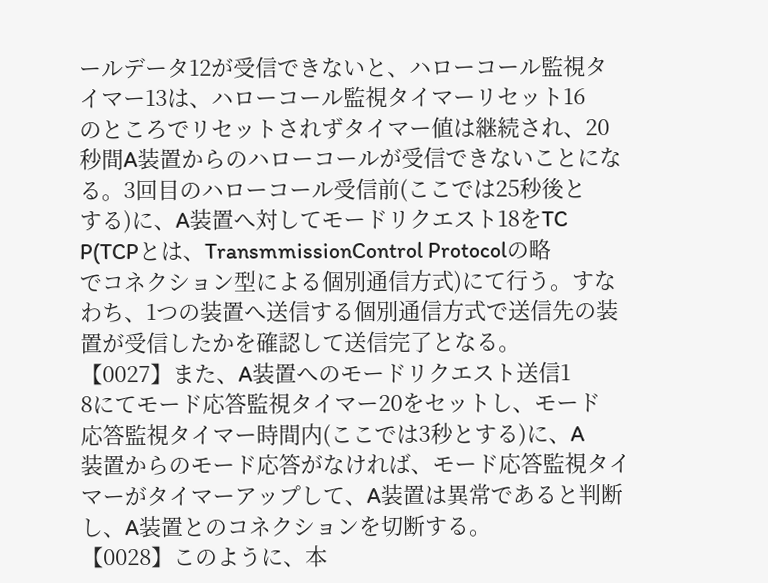ールデータ12が受信できないと、ハローコール監視タ
イマー13は、ハローコール監視タイマーリセット16
のところでリセットされずタイマー値は継続され、20
秒間A装置からのハローコールが受信できないことにな
る。3回目のハローコール受信前(ここでは25秒後と
する)に、A装置へ対してモードリクエスト18をTC
P(TCPとは、TransmmissionControl Protocolの略
でコネクション型による個別通信方式)にて行う。すな
わち、1つの装置へ送信する個別通信方式で送信先の装
置が受信したかを確認して送信完了となる。
【0027】また、A装置へのモードリクエスト送信1
8にてモード応答監視タイマー20をセットし、モード
応答監視タイマー時間内(ここでは3秒とする)に、A
装置からのモード応答がなければ、モード応答監視タイ
マーがタイマーアップして、A装置は異常であると判断
し、A装置とのコネクションを切断する。
【0028】このように、本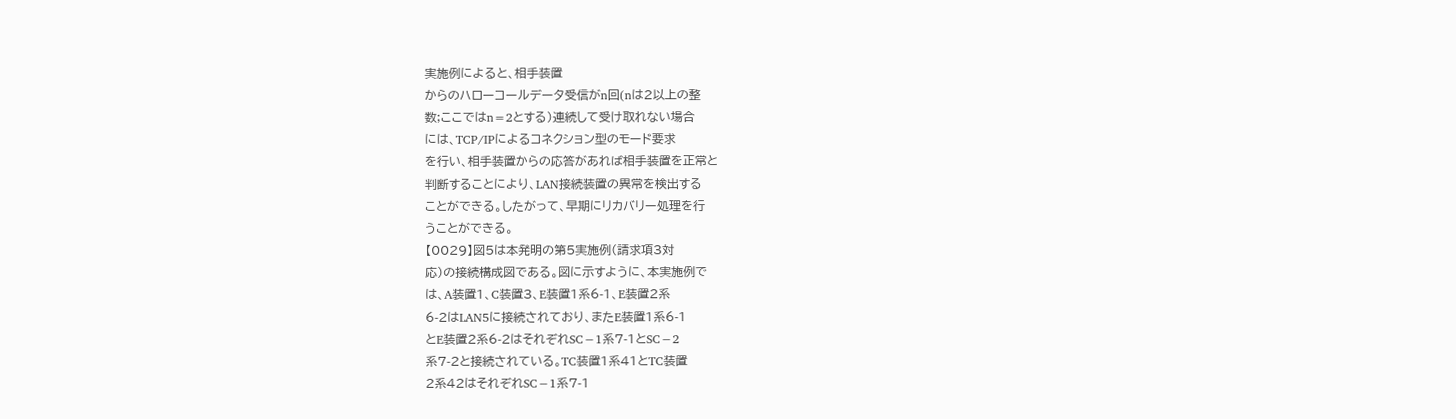実施例によると、相手装置
からのハローコールデータ受信がn回(nは2以上の整
数;ここではn=2とする)連続して受け取れない場合
には、TCP/IPによるコネクション型のモード要求
を行い、相手装置からの応答があれば相手装置を正常と
判断することにより、LAN接続装置の異常を検出する
ことができる。したがって、早期にリカバリー処理を行
うことができる。
【0029】図5は本発明の第5実施例(請求項3対
応)の接続構成図である。図に示すように、本実施例で
は、A装置1、C装置3、E装置1系6-1、E装置2系
6-2はLAN5に接続されており、またE装置1系6-1
とE装置2系6-2はそれぞれSC−1系7-1とSC−2
系7-2と接続されている。TC装置1系41とTC装置
2系42はそれぞれSC−1系7-1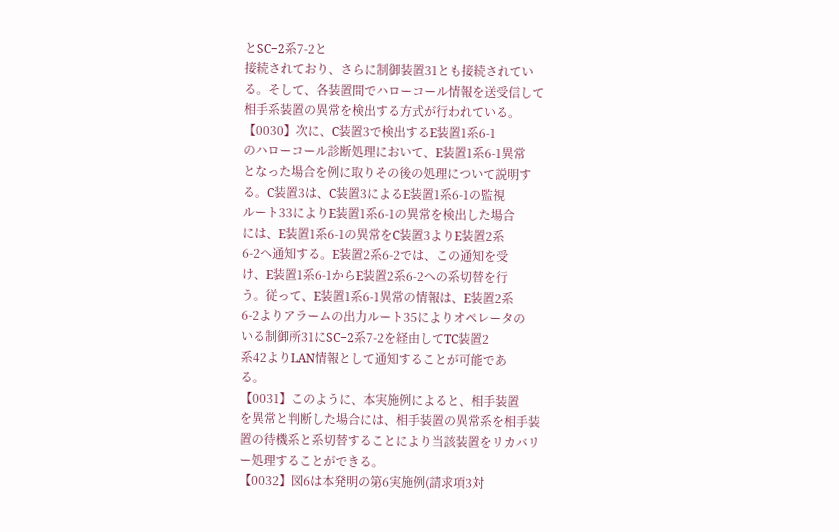とSC−2系7-2と
接続されており、さらに制御装置31とも接続されてい
る。そして、各装置間でハローコール情報を送受信して
相手系装置の異常を検出する方式が行われている。
【0030】次に、C装置3で検出するE装置1系6-1
のハローコール診断処理において、E装置1系6-1異常
となった場合を例に取りその後の処理について説明す
る。C装置3は、C装置3によるE装置1系6-1の監視
ルート33によりE装置1系6-1の異常を検出した場合
には、E装置1系6-1の異常をC装置3よりE装置2系
6-2へ通知する。E装置2系6-2では、この通知を受
け、E装置1系6-1からE装置2系6-2への系切替を行
う。従って、E装置1系6-1異常の情報は、E装置2系
6-2よりアラームの出力ルート35によりオペレータの
いる制御所31にSC−2系7-2を経由してTC装置2
系42よりLAN情報として通知することが可能であ
る。
【0031】このように、本実施例によると、相手装置
を異常と判断した場合には、相手装置の異常系を相手装
置の待機系と系切替することにより当該装置をリカバリ
ー処理することができる。
【0032】図6は本発明の第6実施例(請求項3対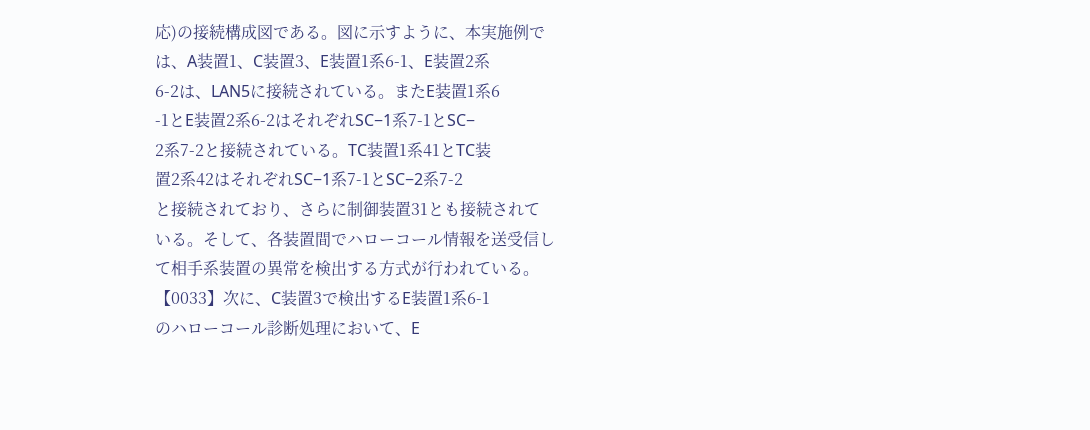応)の接続構成図である。図に示すように、本実施例で
は、A装置1、C装置3、E装置1系6-1、E装置2系
6-2は、LAN5に接続されている。またE装置1系6
-1とE装置2系6-2はそれぞれSC−1系7-1とSC−
2系7-2と接続されている。TC装置1系41とTC装
置2系42はそれぞれSC−1系7-1とSC−2系7-2
と接続されており、さらに制御装置31とも接続されて
いる。そして、各装置間でハローコール情報を送受信し
て相手系装置の異常を検出する方式が行われている。
【0033】次に、C装置3で検出するE装置1系6-1
のハローコール診断処理において、E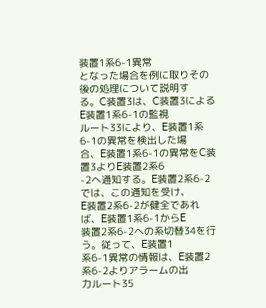装置1系6-1異常
となった場合を例に取りその後の処理について説明す
る。C装置3は、C装置3によるE装置1系6-1の監視
ルート33により、E装置1系6-1の異常を検出した場
合、E装置1系6-1の異常をC装置3よりE装置2系6
-2へ通知する。E装置2系6-2では、この通知を受け、
E装置2系6-2が健全であれば、E装置1系6-1からE
装置2系6-2への系切替34を行う。従って、E装置1
系6-1異常の情報は、E装置2系6-2よりアラームの出
力ルート35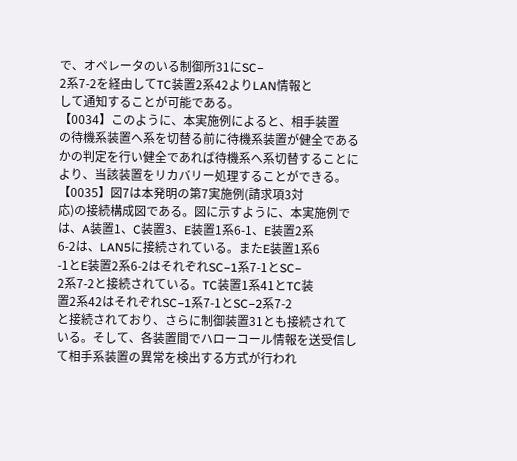で、オペレータのいる制御所31にSC−
2系7-2を経由してTC装置2系42よりLAN情報と
して通知することが可能である。
【0034】このように、本実施例によると、相手装置
の待機系装置へ系を切替る前に待機系装置が健全である
かの判定を行い健全であれば待機系へ系切替することに
より、当該装置をリカバリー処理することができる。
【0035】図7は本発明の第7実施例(請求項3対
応)の接続構成図である。図に示すように、本実施例で
は、A装置1、C装置3、E装置1系6-1、E装置2系
6-2は、LAN5に接続されている。またE装置1系6
-1とE装置2系6-2はそれぞれSC−1系7-1とSC−
2系7-2と接続されている。TC装置1系41とTC装
置2系42はそれぞれSC−1系7-1とSC−2系7-2
と接続されており、さらに制御装置31とも接続されて
いる。そして、各装置間でハローコール情報を送受信し
て相手系装置の異常を検出する方式が行われ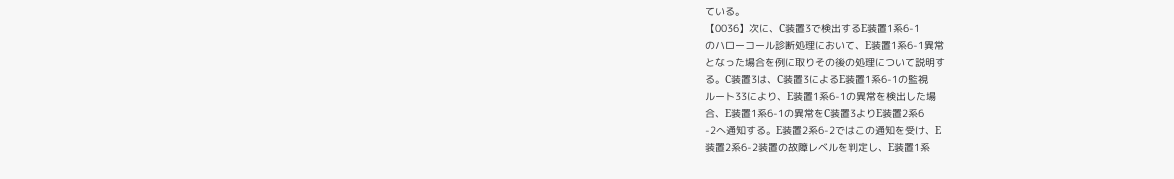ている。
【0036】次に、C装置3で検出するE装置1系6-1
のハローコール診断処理において、E装置1系6-1異常
となった場合を例に取りその後の処理について説明す
る。C装置3は、C装置3によるE装置1系6-1の監視
ルート33により、E装置1系6-1の異常を検出した場
合、E装置1系6-1の異常をC装置3よりE装置2系6
-2へ通知する。E装置2系6-2ではこの通知を受け、E
装置2系6-2装置の故障レベルを判定し、E装置1系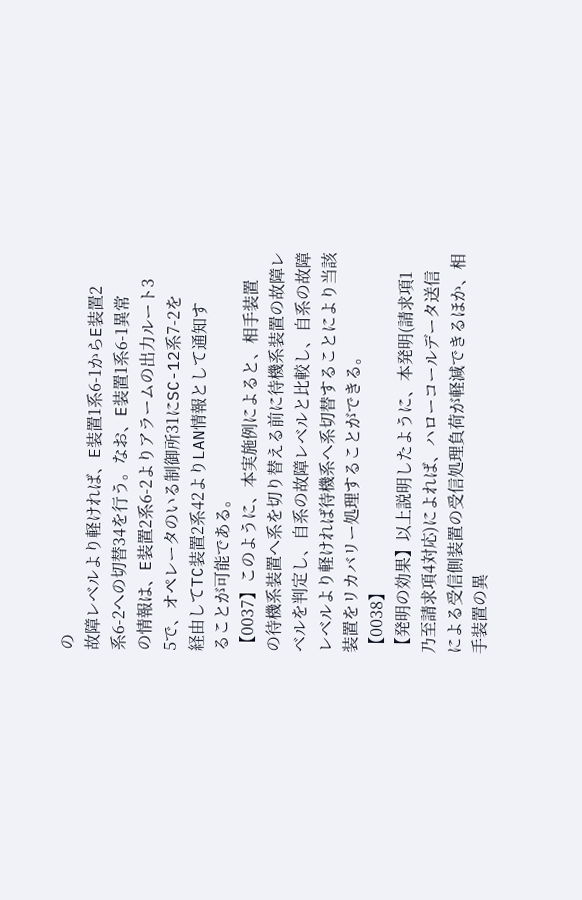の
故障レベルより軽ければ、E装置1系6-1からE装置2
系6-2への切替34を行う。なお、E装置1系6-1異常
の情報は、E装置2系6-2よりアラームの出力ルート3
5で、オペレータのいる制御所31にSC-12系7-2を
経由してTC装置2系42よりLAN情報として通知す
ることが可能である。
【0037】このように、本実施例によると、相手装置
の待機系装置へ系を切り替える前に待機系装置の故障レ
ベルを判定し、自系の故障レベルと比較し、自系の故障
レベルより軽ければ待機系へ系切替することにより当該
装置をリカバリー処理することができる。
【0038】
【発明の効果】以上説明したように、本発明(請求項1
乃至請求項4対応)によれば、ハローコールデータ送信
による受信側装置の受信処理負荷が軽減できるほか、相
手装置の異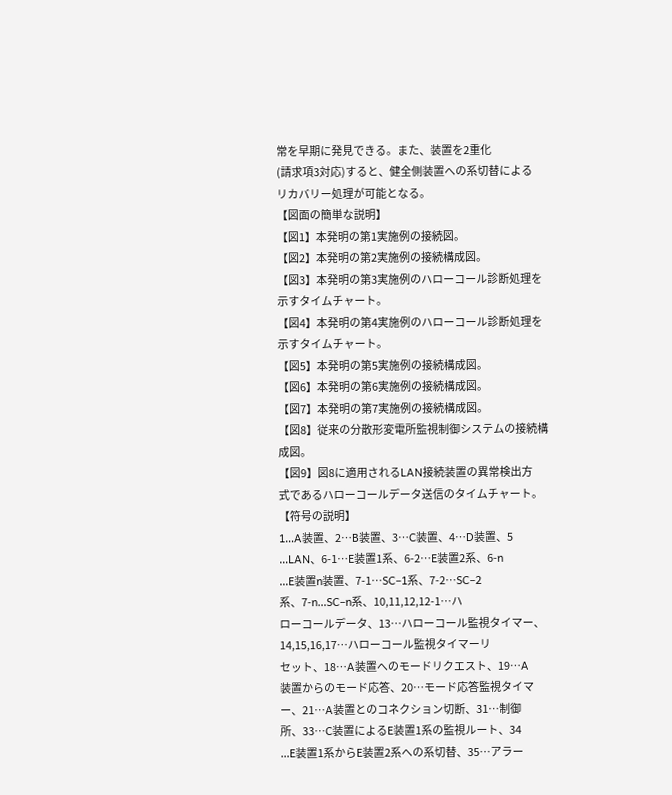常を早期に発見できる。また、装置を2重化
(請求項3対応)すると、健全側装置への系切替による
リカバリー処理が可能となる。
【図面の簡単な説明】
【図1】本発明の第1実施例の接続図。
【図2】本発明の第2実施例の接続構成図。
【図3】本発明の第3実施例のハローコール診断処理を
示すタイムチャート。
【図4】本発明の第4実施例のハローコール診断処理を
示すタイムチャート。
【図5】本発明の第5実施例の接続構成図。
【図6】本発明の第6実施例の接続構成図。
【図7】本発明の第7実施例の接続構成図。
【図8】従来の分散形変電所監視制御システムの接続構
成図。
【図9】図8に適用されるLAN接続装置の異常検出方
式であるハローコールデータ送信のタイムチャート。
【符号の説明】
1…A装置、2…B装置、3…C装置、4…D装置、5
…LAN、6-1…E装置1系、6-2…E装置2系、6-n
…E装置n装置、7-1…SC−1系、7-2…SC−2
系、7-n…SC−n系、10,11,12,12-1…ハ
ローコールデータ、13…ハローコール監視タイマー、
14,15,16,17…ハローコール監視タイマーリ
セット、18…A装置へのモードリクエスト、19…A
装置からのモード応答、20…モード応答監視タイマ
ー、21…A装置とのコネクション切断、31…制御
所、33…C装置によるE装置1系の監視ルート、34
…E装置1系からE装置2系への系切替、35…アラー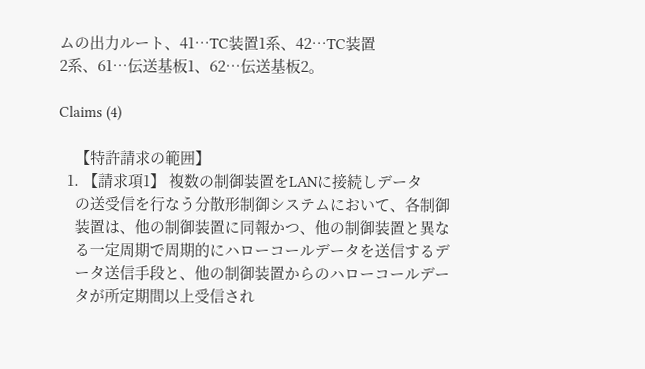ムの出力ルート、41…TC装置1系、42…TC装置
2系、61…伝送基板1、62…伝送基板2。

Claims (4)

    【特許請求の範囲】
  1. 【請求項1】 複数の制御装置をLANに接続しデータ
    の送受信を行なう分散形制御システムにおいて、各制御
    装置は、他の制御装置に同報かつ、他の制御装置と異な
    る一定周期で周期的にハローコールデータを送信するデ
    ータ送信手段と、他の制御装置からのハローコールデー
    タが所定期間以上受信され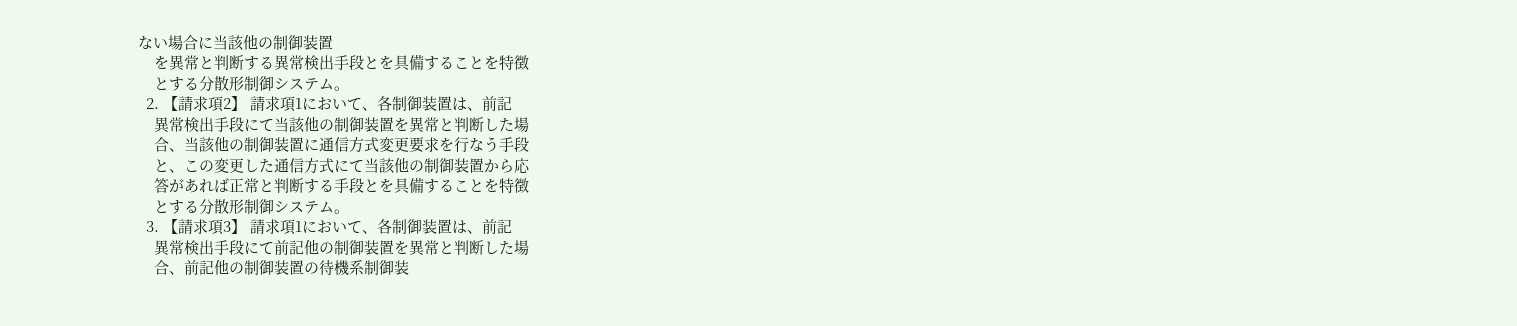ない場合に当該他の制御装置
    を異常と判断する異常検出手段とを具備することを特徴
    とする分散形制御システム。
  2. 【請求項2】 請求項1において、各制御装置は、前記
    異常検出手段にて当該他の制御装置を異常と判断した場
    合、当該他の制御装置に通信方式変更要求を行なう手段
    と、この変更した通信方式にて当該他の制御装置から応
    答があれば正常と判断する手段とを具備することを特徴
    とする分散形制御システム。
  3. 【請求項3】 請求項1において、各制御装置は、前記
    異常検出手段にて前記他の制御装置を異常と判断した場
    合、前記他の制御装置の待機系制御装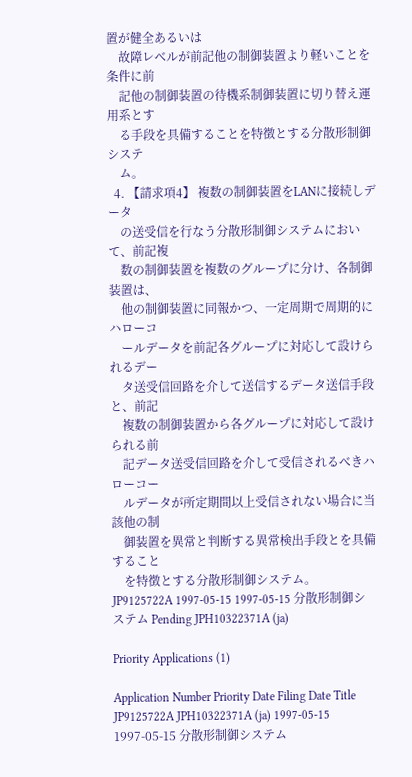置が健全あるいは
    故障レベルが前記他の制御装置より軽いことを条件に前
    記他の制御装置の待機系制御装置に切り替え運用系とす
    る手段を具備することを特徴とする分散形制御システ
    ム。
  4. 【請求項4】 複数の制御装置をLANに接続しデータ
    の送受信を行なう分散形制御システムにおいて、前記複
    数の制御装置を複数のグループに分け、各制御装置は、
    他の制御装置に同報かつ、一定周期で周期的にハローコ
    ールデータを前記各グループに対応して設けられるデー
    タ送受信回路を介して送信するデータ送信手段と、前記
    複数の制御装置から各グループに対応して設けられる前
    記データ送受信回路を介して受信されるべきハローコー
    ルデータが所定期間以上受信されない場合に当該他の制
    御装置を異常と判断する異常検出手段とを具備すること
    を特徴とする分散形制御システム。
JP9125722A 1997-05-15 1997-05-15 分散形制御システム Pending JPH10322371A (ja)

Priority Applications (1)

Application Number Priority Date Filing Date Title
JP9125722A JPH10322371A (ja) 1997-05-15 1997-05-15 分散形制御システム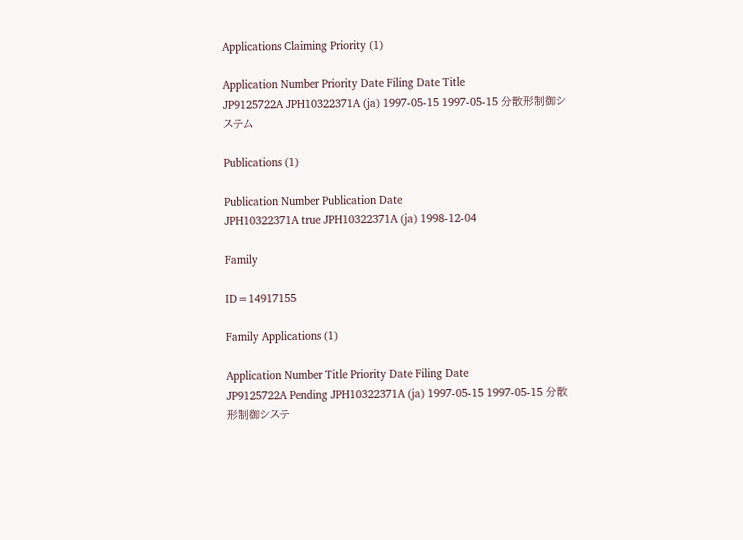Applications Claiming Priority (1)

Application Number Priority Date Filing Date Title
JP9125722A JPH10322371A (ja) 1997-05-15 1997-05-15 分散形制御システム

Publications (1)

Publication Number Publication Date
JPH10322371A true JPH10322371A (ja) 1998-12-04

Family

ID=14917155

Family Applications (1)

Application Number Title Priority Date Filing Date
JP9125722A Pending JPH10322371A (ja) 1997-05-15 1997-05-15 分散形制御システ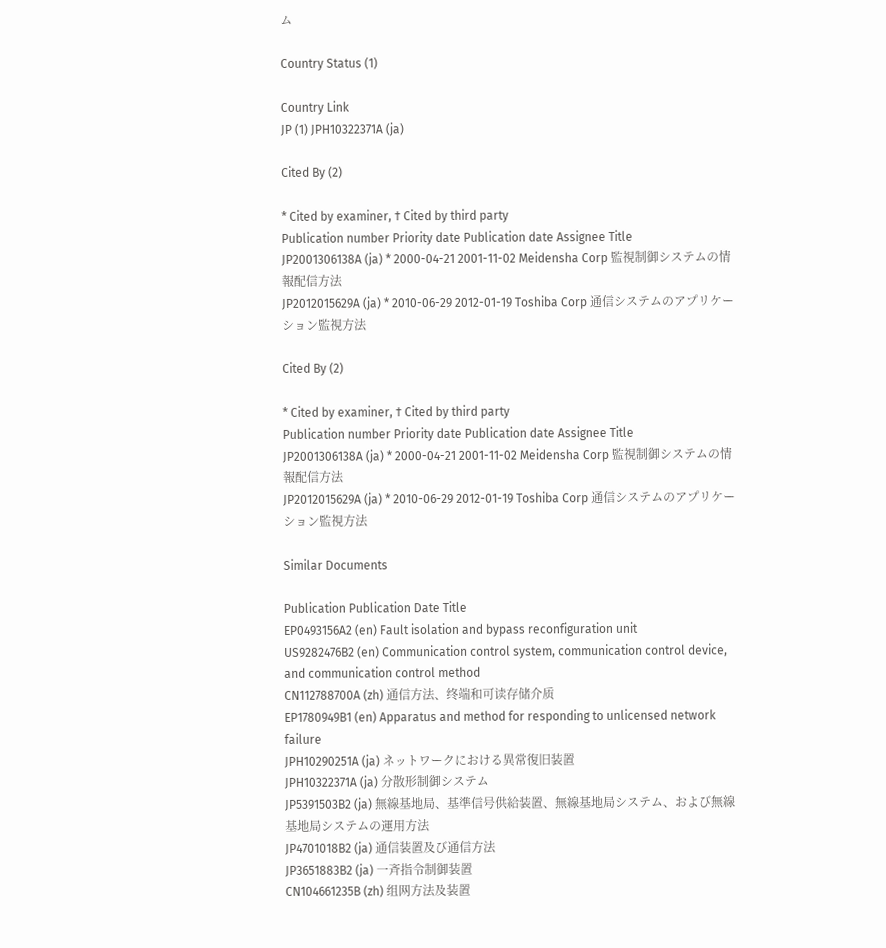ム

Country Status (1)

Country Link
JP (1) JPH10322371A (ja)

Cited By (2)

* Cited by examiner, † Cited by third party
Publication number Priority date Publication date Assignee Title
JP2001306138A (ja) * 2000-04-21 2001-11-02 Meidensha Corp 監視制御システムの情報配信方法
JP2012015629A (ja) * 2010-06-29 2012-01-19 Toshiba Corp 通信システムのアプリケーション監視方法

Cited By (2)

* Cited by examiner, † Cited by third party
Publication number Priority date Publication date Assignee Title
JP2001306138A (ja) * 2000-04-21 2001-11-02 Meidensha Corp 監視制御システムの情報配信方法
JP2012015629A (ja) * 2010-06-29 2012-01-19 Toshiba Corp 通信システムのアプリケーション監視方法

Similar Documents

Publication Publication Date Title
EP0493156A2 (en) Fault isolation and bypass reconfiguration unit
US9282476B2 (en) Communication control system, communication control device, and communication control method
CN112788700A (zh) 通信方法、终端和可读存储介质
EP1780949B1 (en) Apparatus and method for responding to unlicensed network failure
JPH10290251A (ja) ネットワークにおける異常復旧装置
JPH10322371A (ja) 分散形制御システム
JP5391503B2 (ja) 無線基地局、基準信号供給装置、無線基地局システム、および無線基地局システムの運用方法
JP4701018B2 (ja) 通信装置及び通信方法
JP3651883B2 (ja) 一斉指令制御装置
CN104661235B (zh) 组网方法及装置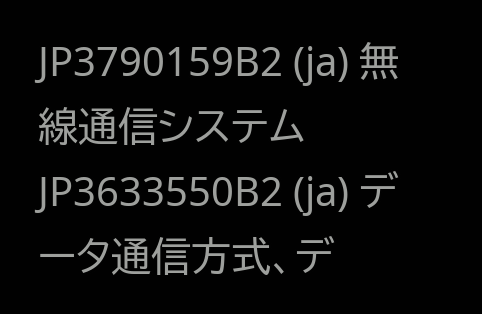JP3790159B2 (ja) 無線通信システム
JP3633550B2 (ja) データ通信方式、デ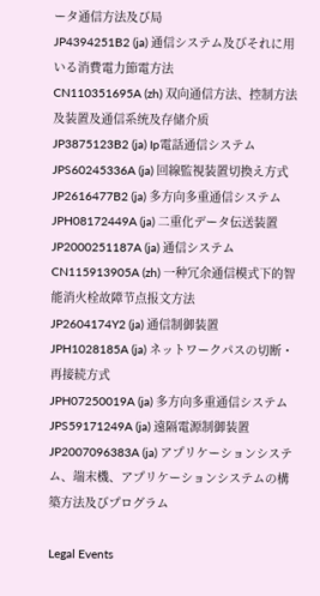ータ通信方法及び局
JP4394251B2 (ja) 通信システム及びそれに用いる消費電力節電方法
CN110351695A (zh) 双向通信方法、控制方法及装置及通信系统及存储介质
JP3875123B2 (ja) Ip電話通信システム
JPS60245336A (ja) 回線監視装置切換え方式
JP2616477B2 (ja) 多方向多重通信システム
JPH08172449A (ja) 二重化データ伝送装置
JP2000251187A (ja) 通信システム
CN115913905A (zh) 一种冗余通信模式下的智能消火栓故障节点报文方法
JP2604174Y2 (ja) 通信制御装置
JPH1028185A (ja) ネットワークパスの切断・再接続方式
JPH07250019A (ja) 多方向多重通信システム
JPS59171249A (ja) 遠隔電源制御装置
JP2007096383A (ja) アプリケーションシステム、端末機、アプリケーションシステムの構築方法及びプログラム

Legal Events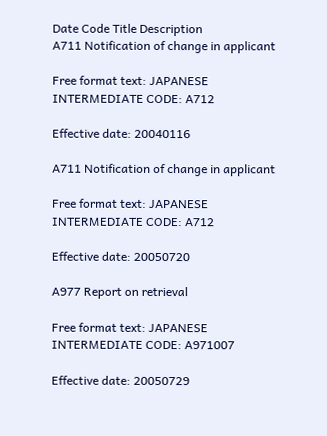Date Code Title Description
A711 Notification of change in applicant

Free format text: JAPANESE INTERMEDIATE CODE: A712

Effective date: 20040116

A711 Notification of change in applicant

Free format text: JAPANESE INTERMEDIATE CODE: A712

Effective date: 20050720

A977 Report on retrieval

Free format text: JAPANESE INTERMEDIATE CODE: A971007

Effective date: 20050729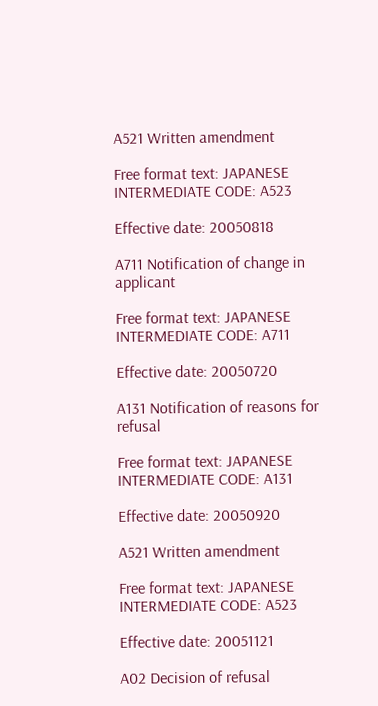A521 Written amendment

Free format text: JAPANESE INTERMEDIATE CODE: A523

Effective date: 20050818

A711 Notification of change in applicant

Free format text: JAPANESE INTERMEDIATE CODE: A711

Effective date: 20050720

A131 Notification of reasons for refusal

Free format text: JAPANESE INTERMEDIATE CODE: A131

Effective date: 20050920

A521 Written amendment

Free format text: JAPANESE INTERMEDIATE CODE: A523

Effective date: 20051121

A02 Decision of refusal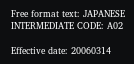Free format text: JAPANESE INTERMEDIATE CODE: A02

Effective date: 20060314